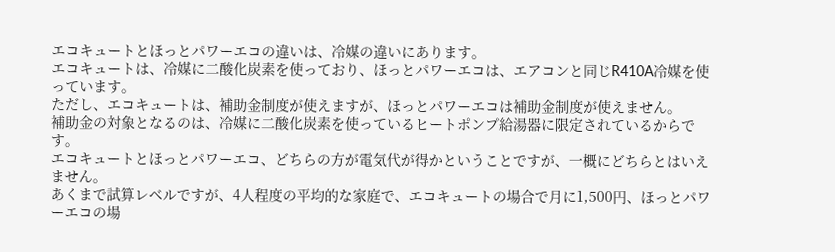エコキュートとほっとパワーエコの違いは、冷媒の違いにあります。
エコキュートは、冷媒に二酸化炭素を使っており、ほっとパワーエコは、エアコンと同じR410A冷媒を使っています。
ただし、エコキュートは、補助金制度が使えますが、ほっとパワーエコは補助金制度が使えません。
補助金の対象となるのは、冷媒に二酸化炭素を使っているヒートポンプ給湯器に限定されているからです。
エコキュートとほっとパワーエコ、どちらの方が電気代が得かということですが、一概にどちらとはいえません。
あくまで試算レベルですが、4人程度の平均的な家庭で、エコキュートの場合で月に1,500円、ほっとパワーエコの場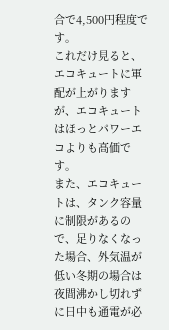合で4,500円程度です。
これだけ見ると、エコキュートに軍配が上がりますが、エコキュートはほっとパワーエコよりも高価です。
また、エコキュートは、タンク容量に制限があるので、足りなくなった場合、外気温が低い冬期の場合は夜間沸かし切れずに日中も通電が必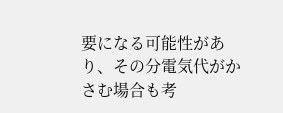要になる可能性があり、その分電気代がかさむ場合も考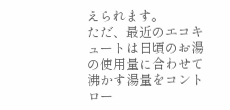えられます。
ただ、最近のエコキュートは日頃のお湯の使用量に合わせて沸かす湯量をコントロー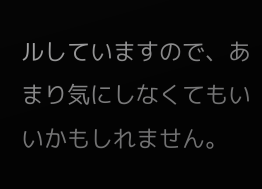ルしていますので、あまり気にしなくてもいいかもしれません。